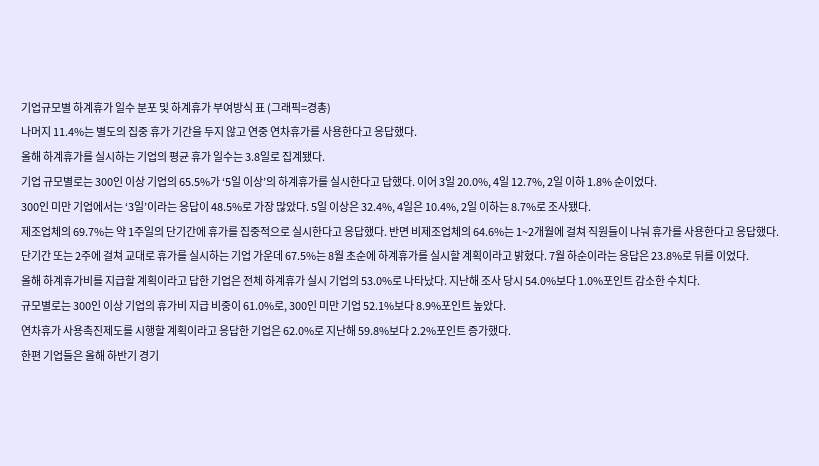기업규모별 하계휴가 일수 분포 및 하계휴가 부여방식 표 (그래픽=경총)
나머지 11.4%는 별도의 집중 휴가 기간을 두지 않고 연중 연차휴가를 사용한다고 응답했다.
올해 하계휴가를 실시하는 기업의 평균 휴가 일수는 3.8일로 집계됐다.
기업 규모별로는 300인 이상 기업의 65.5%가 ‘5일 이상’의 하계휴가를 실시한다고 답했다. 이어 3일 20.0%, 4일 12.7%, 2일 이하 1.8% 순이었다.
300인 미만 기업에서는 ‘3일’이라는 응답이 48.5%로 가장 많았다. 5일 이상은 32.4%, 4일은 10.4%, 2일 이하는 8.7%로 조사됐다.
제조업체의 69.7%는 약 1주일의 단기간에 휴가를 집중적으로 실시한다고 응답했다. 반면 비제조업체의 64.6%는 1~2개월에 걸쳐 직원들이 나눠 휴가를 사용한다고 응답했다.
단기간 또는 2주에 걸쳐 교대로 휴가를 실시하는 기업 가운데 67.5%는 8월 초순에 하계휴가를 실시할 계획이라고 밝혔다. 7월 하순이라는 응답은 23.8%로 뒤를 이었다.
올해 하계휴가비를 지급할 계획이라고 답한 기업은 전체 하계휴가 실시 기업의 53.0%로 나타났다. 지난해 조사 당시 54.0%보다 1.0%포인트 감소한 수치다.
규모별로는 300인 이상 기업의 휴가비 지급 비중이 61.0%로, 300인 미만 기업 52.1%보다 8.9%포인트 높았다.
연차휴가 사용촉진제도를 시행할 계획이라고 응답한 기업은 62.0%로 지난해 59.8%보다 2.2%포인트 증가했다.
한편 기업들은 올해 하반기 경기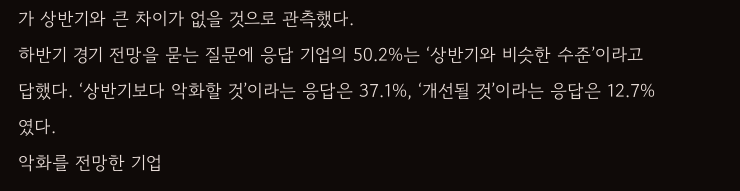가 상반기와 큰 차이가 없을 것으로 관측했다.
하반기 경기 전망을 묻는 질문에 응답 기업의 50.2%는 ‘상반기와 비슷한 수준’이라고 답했다. ‘상반기보다 악화할 것’이라는 응답은 37.1%, ‘개선될 것’이라는 응답은 12.7%였다.
악화를 전망한 기업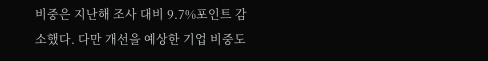비중은 지난해 조사 대비 9.7%포인트 감소했다. 다만 개선을 예상한 기업 비중도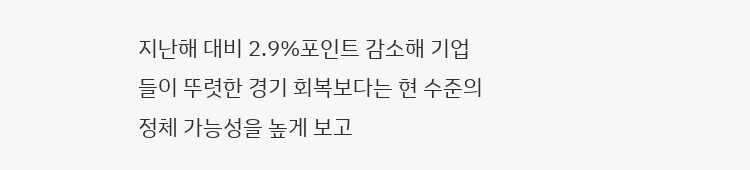지난해 대비 2.9%포인트 감소해 기업들이 뚜렷한 경기 회복보다는 현 수준의 정체 가능성을 높게 보고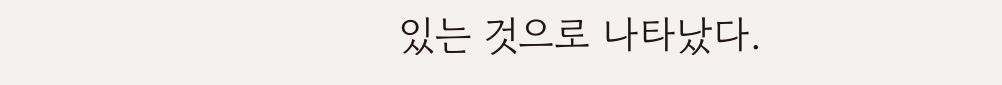있는 것으로 나타났다.